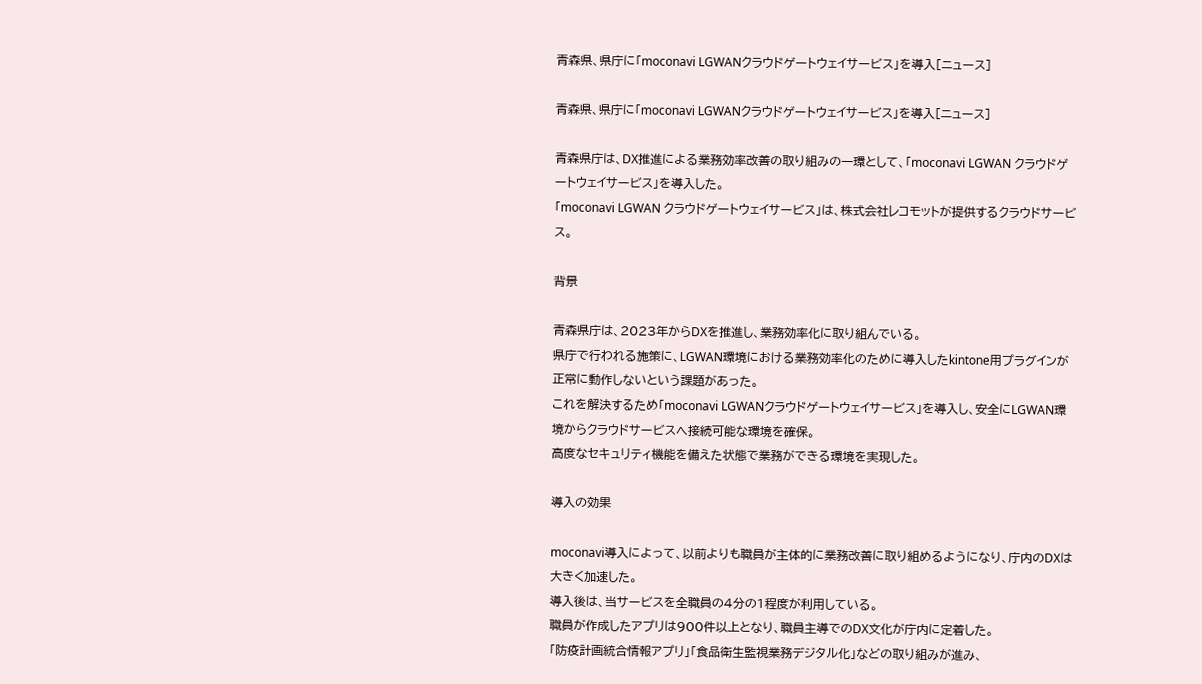青森県、県庁に「moconavi LGWANクラウドゲートウェイサービス」を導入[ニュース]

青森県、県庁に「moconavi LGWANクラウドゲートウェイサービス」を導入[ニュース]

青森県庁は、DX推進による業務効率改善の取り組みの一環として、「moconavi LGWAN クラウドゲートウェイサービス」を導入した。
「moconavi LGWAN クラウドゲートウェイサービス」は、株式会社レコモットが提供するクラウドサービス。

背景

青森県庁は、2023年からDXを推進し、業務効率化に取り組んでいる。
県庁で行われる施策に、LGWAN環境における業務効率化のために導入したkintone用プラグインが正常に動作しないという課題があった。
これを解決するため「moconavi LGWANクラウドゲートウェイサービス」を導入し、安全にLGWAN環境からクラウドサービスへ接続可能な環境を確保。
高度なセキュリティ機能を備えた状態で業務ができる環境を実現した。

導入の効果

moconavi導入によって、以前よりも職員が主体的に業務改善に取り組めるようになり、庁内のDXは大きく加速した。
導入後は、当サービスを全職員の4分の1程度が利用している。
職員が作成したアプリは900件以上となり、職員主導でのDX文化が庁内に定着した。
「防疫計画統合情報アプリ」「食品衛生監視業務デジタル化」などの取り組みが進み、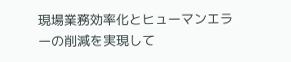現場業務効率化とヒューマンエラーの削減を実現して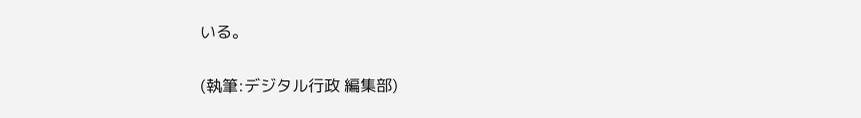いる。

(執筆:デジタル行政 編集部)